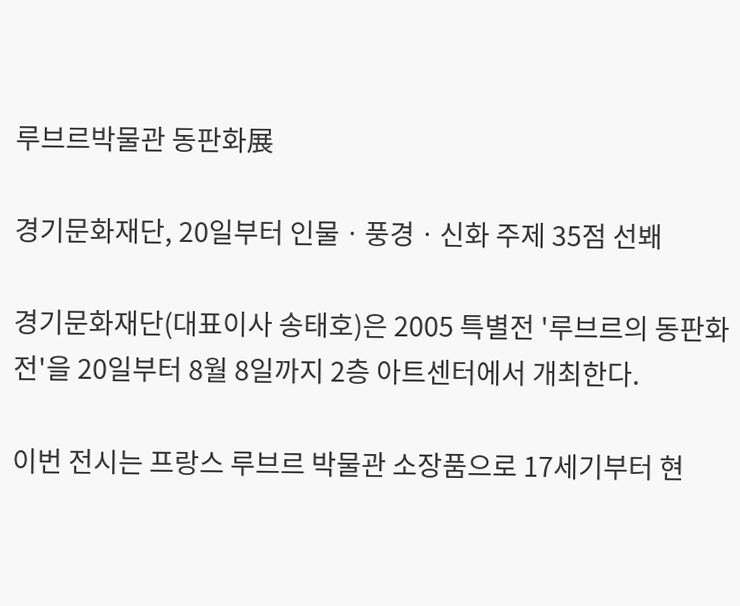루브르박물관 동판화展

경기문화재단, 20일부터 인물ㆍ풍경ㆍ신화 주제 35점 선봬

경기문화재단(대표이사 송태호)은 2005 특별전 '루브르의 동판화전'을 20일부터 8월 8일까지 2층 아트센터에서 개최한다.

이번 전시는 프랑스 루브르 박물관 소장품으로 17세기부터 현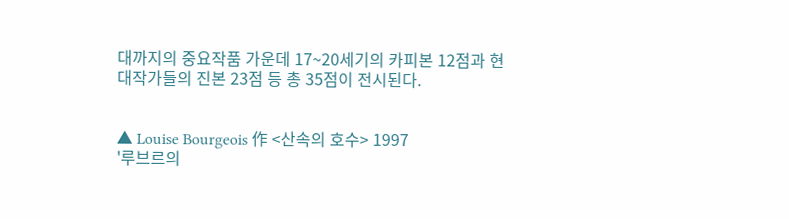대까지의 중요작품 가운데 17~20세기의 카피본 12점과 현대작가들의 진본 23점 등 총 35점이 전시된다.


▲ Louise Bourgeois 作 <산속의 호수> 1997
'루브르의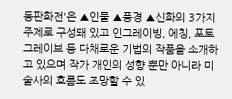동판화전'은 ▲인물 ▲풍경 ▲신화의 3가지 주제로 구성돼 있고 인그레이빙, 에칭, 포토그레이브 등 다채로운 기법의 작품을 소개하고 있으며 작가 개인의 성향 뿐만 아니라 미술사의 흐름도 조망할 수 있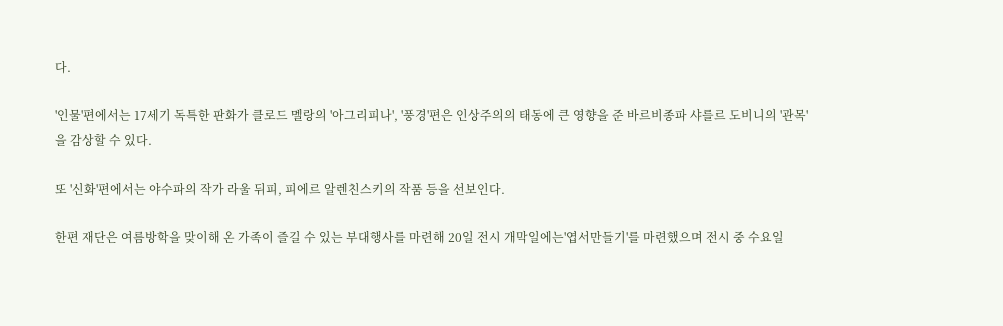다.

'인물'편에서는 17세기 독특한 판화가 클로드 멜랑의 '아그리피나', '풍경'편은 인상주의의 태동에 큰 영향을 준 바르비종파 샤를르 도비니의 '관목'을 감상할 수 있다.

또 '신화'편에서는 야수파의 작가 라울 뒤피, 피에르 알렌친스키의 작품 등을 선보인다.

한편 재단은 여름방학을 맞이해 온 가족이 즐길 수 있는 부대행사를 마련해 20일 전시 개막일에는'엽서만들기'를 마련했으며 전시 중 수요일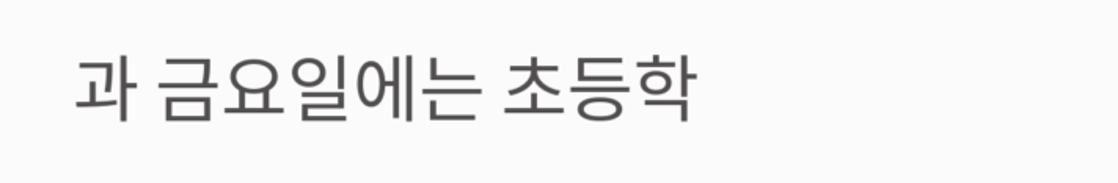과 금요일에는 초등학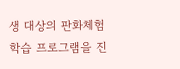생 대상의 판화체험학습 프로그램을 진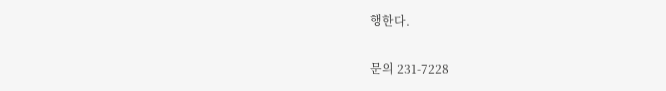행한다.

문의 231-7228